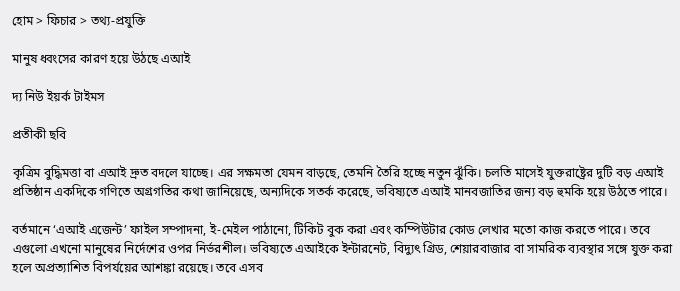হোম > ফিচার > তথ্য-প্রযুক্তি

মানুষ ধ্বংসের কারণ হয়ে উঠছে এআই

দ্য নিউ ইয়র্ক টাইমস

প্রতীকী ছবি

কৃত্রিম বুদ্ধিমত্তা বা এআই দ্রুত বদলে যাচ্ছে। এর সক্ষমতা যেমন বাড়ছে, তেমনি তৈরি হচ্ছে নতুন ঝুঁকি। চলতি মাসেই যুক্তরাষ্ট্রের দুটি বড় এআই প্রতিষ্ঠান একদিকে গণিতে অগ্রগতির কথা জানিয়েছে, অন্যদিকে সতর্ক করেছে, ভবিষ্যতে এআই মানবজাতির জন্য বড় হুমকি হয়ে উঠতে পারে।

বর্তমানে ‘এআই এজেন্ট’ ফাইল সম্পাদনা, ই-মেইল পাঠানো, টিকিট বুক করা এবং কম্পিউটার কোড লেখার মতো কাজ করতে পারে। তবে এগুলো এখনো মানুষের নির্দেশের ওপর নির্ভরশীল। ভবিষ্যতে এআইকে ইন্টারনেট, বিদ্যুৎ গ্রিড, শেয়ারবাজার বা সামরিক ব্যবস্থার সঙ্গে যুক্ত করা হলে অপ্রত্যাশিত বিপর্যয়ের আশঙ্কা রয়েছে। তবে এসব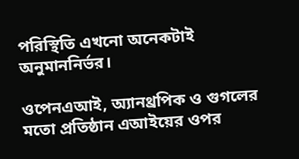পরিস্থিতি এখনো অনেকটাই অনুমাননির্ভর।

ওপেনএআই, অ্যানথ্রপিক ও গুগলের মতো প্রতিষ্ঠান এআইয়ের ওপর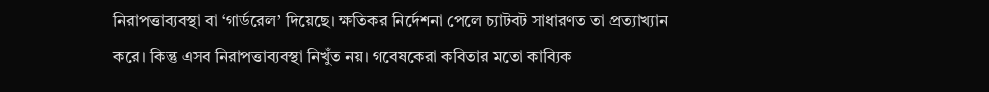নিরাপত্তাব্যবস্থা বা ‘গার্ডরেল’ দিয়েছে। ক্ষতিকর নির্দেশনা পেলে চ্যাটবট সাধারণত তা প্রত্যাখ্যান করে। কিন্তু এসব নিরাপত্তাব্যবস্থা নিখুঁত নয়। গবেষকেরা কবিতার মতো কাব্যিক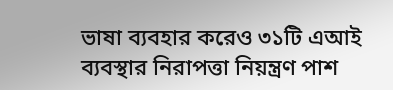ভাষা ব্যবহার করেও ৩১টি এআই ব্যবস্থার নিরাপত্তা নিয়ন্ত্রণ পাশ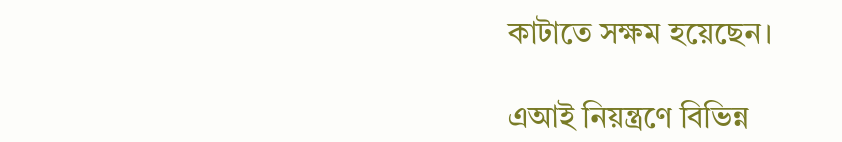কাটাতে সক্ষম হয়েছেন।

এআই নিয়ন্ত্রণে বিভিন্ন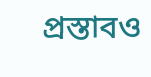প্রস্তাবও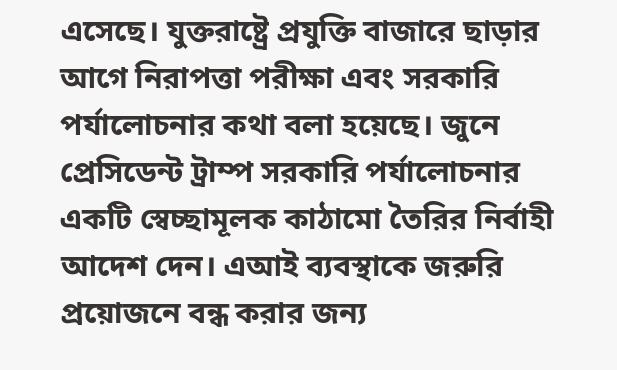এসেছে। যুক্তরাষ্ট্রে প্রযুক্তি বাজারে ছাড়ার আগে নিরাপত্তা পরীক্ষা এবং সরকারি পর্যালোচনার কথা বলা হয়েছে। জুনে প্রেসিডেন্ট ট্রাম্প সরকারি পর্যালোচনার একটি স্বেচ্ছামূলক কাঠামো তৈরির নির্বাহী আদেশ দেন। এআই ব্যবস্থাকে জরুরি প্রয়োজনে বন্ধ করার জন্য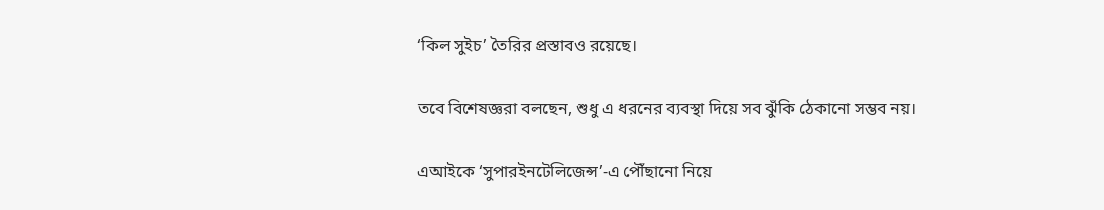‘কিল সুইচ’ তৈরির প্রস্তাবও রয়েছে।

তবে বিশেষজ্ঞরা বলছেন, শুধু এ ধরনের ব্যবস্থা দিয়ে সব ঝুঁকি ঠেকানো সম্ভব নয়।

এআইকে ‘সুপারইনটেলিজেন্স’-এ পৌঁছানো নিয়ে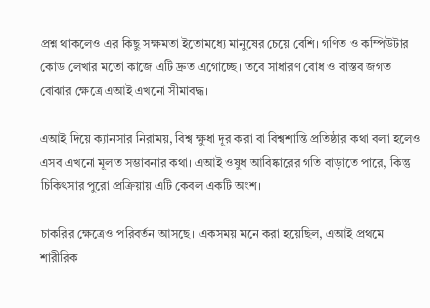প্রশ্ন থাকলেও এর কিছু সক্ষমতা ইতোমধ্যে মানুষের চেয়ে বেশি। গণিত ও কম্পিউটার কোড লেখার মতো কাজে এটি দ্রুত এগোচ্ছে। তবে সাধারণ বোধ ও বাস্তব জগত বোঝার ক্ষেত্রে এআই এখনো সীমাবদ্ধ।

এআই দিয়ে ক্যানসার নিরাময়, বিশ্ব ক্ষুধা দূর করা বা বিশ্বশান্তি প্রতিষ্ঠার কথা বলা হলেও এসব এখনো মূলত সম্ভাবনার কথা। এআই ওষুধ আবিষ্কারের গতি বাড়াতে পারে, কিন্তু চিকিৎসার পুরো প্রক্রিয়ায় এটি কেবল একটি অংশ।

চাকরির ক্ষেত্রেও পরিবর্তন আসছে। একসময় মনে করা হয়েছিল, এআই প্রথমে শারীরিক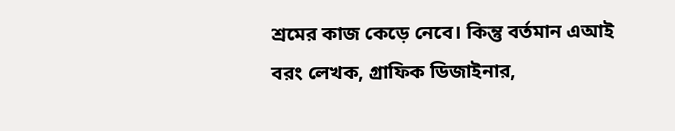শ্রমের কাজ কেড়ে নেবে। কিন্তু বর্তমান এআই বরং লেখক, গ্রাফিক ডিজাইনার,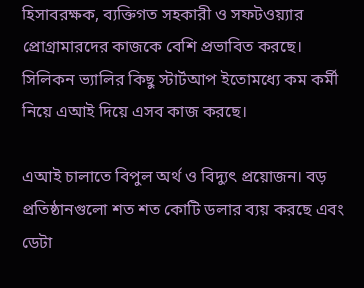হিসাবরক্ষক, ব্যক্তিগত সহকারী ও সফটওয়্যার প্রোগ্রামারদের কাজকে বেশি প্রভাবিত করছে। সিলিকন ভ্যালির কিছু স্টার্টআপ ইতোমধ্যে কম কর্মী নিয়ে এআই দিয়ে এসব কাজ করছে।

এআই চালাতে বিপুল অর্থ ও বিদ্যুৎ প্রয়োজন। বড় প্রতিষ্ঠানগুলো শত শত কোটি ডলার ব্যয় করছে এবং ডেটা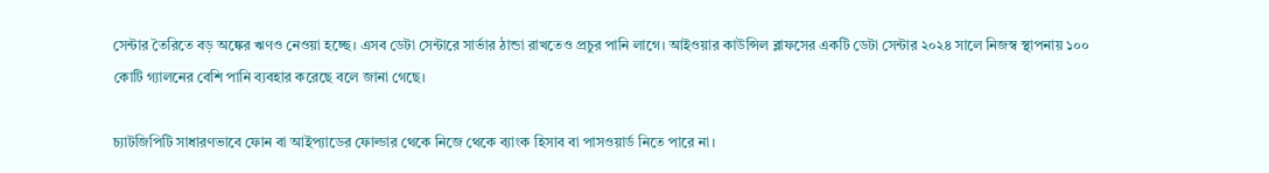সেন্টার তৈরিতে বড় অঙ্কের ঋণও নেওয়া হচ্ছে। এসব ডেটা সেন্টারে সার্ভার ঠান্ডা রাখতেও প্রচুর পানি লাগে। আইওয়ার কাউন্সিল ব্লাফসের একটি ডেটা সেন্টার ২০২৪ সালে নিজস্ব স্থাপনায় ১০০ কোটি গ্যালনের বেশি পানি ব্যবহার করেছে বলে জানা গেছে।

চ্যাটজিপিটি সাধারণভাবে ফোন বা আইপ্যাডের ফোল্ডার থেকে নিজে থেকে ব্যাংক হিসাব বা পাসওয়ার্ড নিতে পারে না।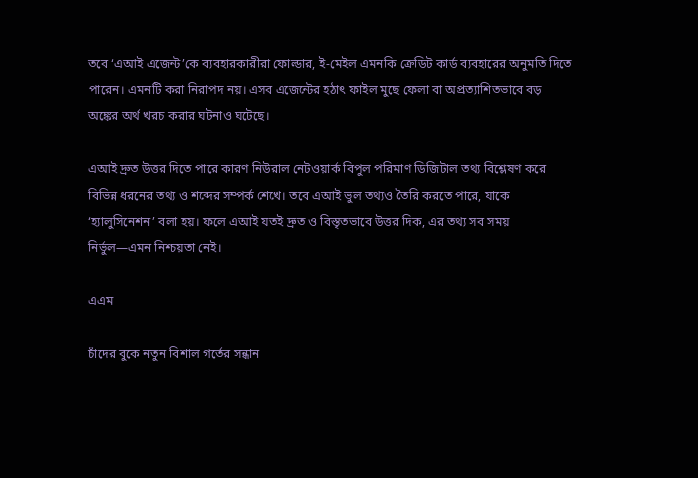তবে ‘এআই এজেন্ট’কে ব্যবহারকারীরা ফোল্ডার, ই-মেইল এমনকি ক্রেডিট কার্ড ব্যবহারের অনুমতি দিতে পারেন। এমনটি করা নিরাপদ নয়। এসব এজেন্টের হঠাৎ ফাইল মুছে ফেলা বা অপ্রত্যাশিতভাবে বড় অঙ্কের অর্থ খরচ করার ঘটনাও ঘটেছে।

এআই দ্রুত উত্তর দিতে পারে কারণ নিউরাল নেটওয়ার্ক বিপুল পরিমাণ ডিজিটাল তথ্য বিশ্লেষণ করে বিভিন্ন ধরনের তথ্য ও শব্দের সম্পর্ক শেখে। তবে এআই ভুল তথ্যও তৈরি করতে পারে, যাকে ‘হ্যালুসিনেশন’ বলা হয়। ফলে এআই যতই দ্রুত ও বিস্তৃতভাবে উত্তর দিক, এর তথ্য সব সময় নির্ভুল—এমন নিশ্চয়তা নেই।

এএম

চাঁদের বুকে নতুন বিশাল গর্তের সন্ধান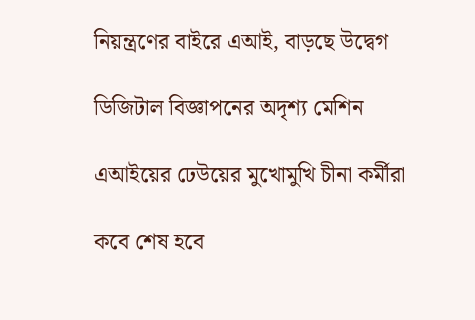নিয়ন্ত্রণের বাইরে এআই, বাড়ছে উদ্বেগ

ডিজিটাল বিজ্ঞাপনের অদৃশ্য মেশিন

এআইয়ের ঢেউয়ের মুখোমুখি চীনা কর্মীরা

কবে শেষ হবে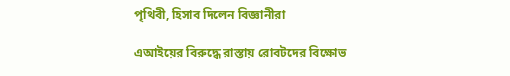পৃথিবী, হিসাব দিলেন বিজ্ঞানীরা

এআইয়ের বিরুদ্ধে রাস্তায় রোবটদের বিক্ষোভ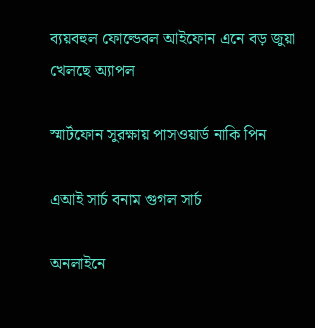ব্যয়বহুল ফোল্ডেবল আইফোন এনে বড় জুয়া খেলছে অ্যাপল

স্মার্টফোন সুরক্ষায় পাসওয়ার্ড নাকি পিন

এআই সার্চ বনাম গুগল সার্চ

অনলাইনে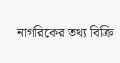নাগরিকের তথ্য বিক্রি